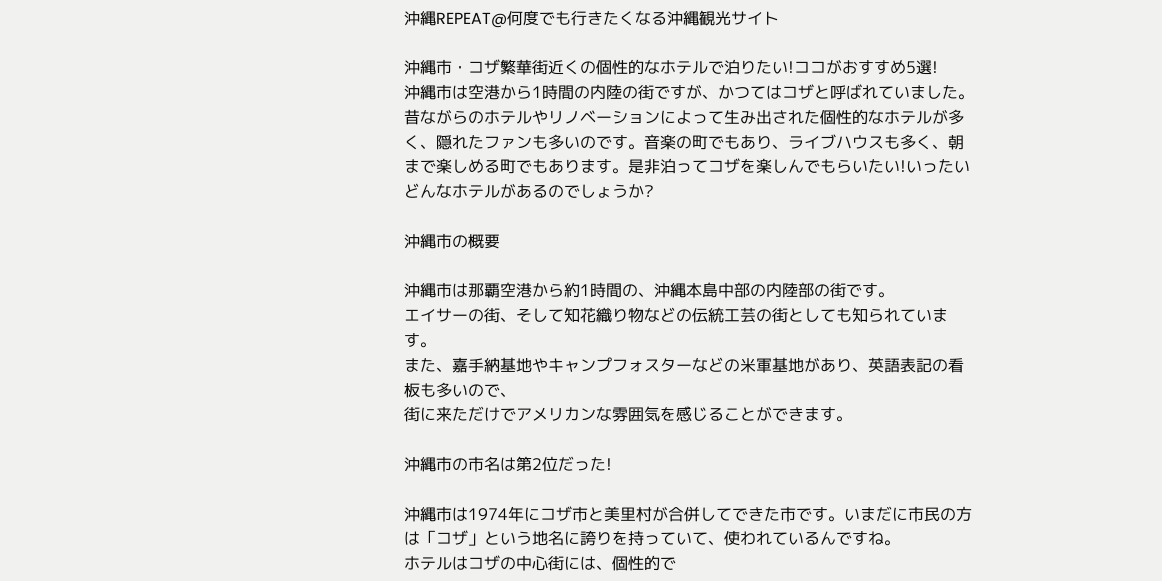沖縄REPEAT@何度でも行きたくなる沖縄観光サイト

沖縄市・コザ繁華街近くの個性的なホテルで泊りたい!ココがおすすめ5選!
沖縄市は空港から1時間の内陸の街ですが、かつてはコザと呼ばれていました。昔ながらのホテルやリノベーションによって生み出された個性的なホテルが多く、隠れたファンも多いのです。音楽の町でもあり、ライブハウスも多く、朝まで楽しめる町でもあります。是非泊ってコザを楽しんでもらいたい!いったいどんなホテルがあるのでしょうか?

沖縄市の概要

沖縄市は那覇空港から約1時間の、沖縄本島中部の内陸部の街です。
エイサーの街、そして知花織り物などの伝統工芸の街としても知られています。
また、嘉手納基地やキャンプフォスターなどの米軍基地があり、英語表記の看板も多いので、
街に来ただけでアメリカンな雰囲気を感じることができます。

沖縄市の市名は第2位だった!

沖縄市は1974年にコザ市と美里村が合併してできた市です。いまだに市民の方は「コザ」という地名に誇りを持っていて、使われているんですね。
ホテルはコザの中心街には、個性的で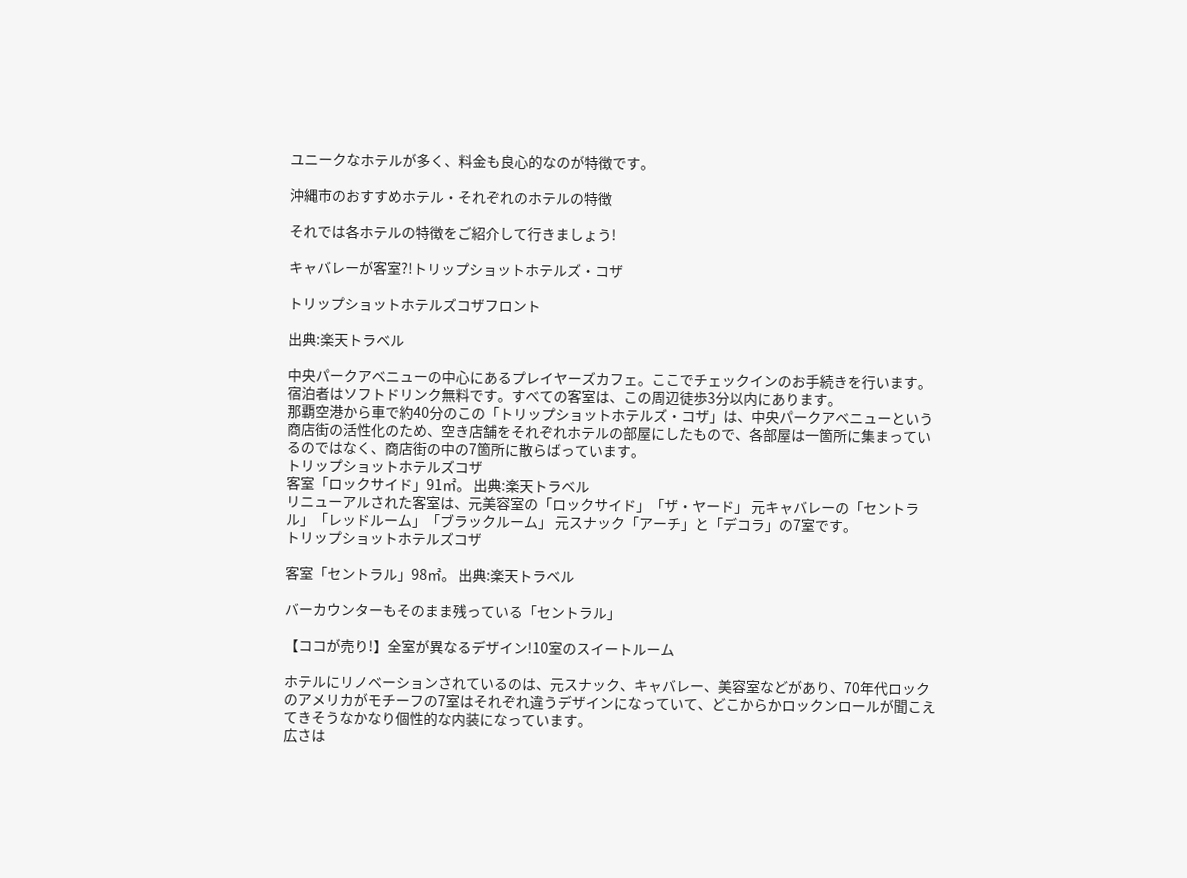ユニークなホテルが多く、料金も良心的なのが特徴です。

沖縄市のおすすめホテル・それぞれのホテルの特徴

それでは各ホテルの特徴をご紹介して行きましょう!

キャバレーが客室?!トリップショットホテルズ・コザ

トリップショットホテルズコザフロント

出典:楽天トラベル

中央パークアベニューの中心にあるプレイヤーズカフェ。ここでチェックインのお手続きを行います。宿泊者はソフトドリンク無料です。すべての客室は、この周辺徒歩3分以内にあります。
那覇空港から車で約40分のこの「トリップショットホテルズ・コザ」は、中央パークアベニューという商店街の活性化のため、空き店舗をそれぞれホテルの部屋にしたもので、各部屋は一箇所に集まっているのではなく、商店街の中の7箇所に散らばっています。
トリップショットホテルズコザ
客室「ロックサイド」91㎡。 出典:楽天トラベル
リニューアルされた客室は、元美容室の「ロックサイド」「ザ・ヤード」 元キャバレーの「セントラル」「レッドルーム」「ブラックルーム」 元スナック「アーチ」と「デコラ」の7室です。
トリップショットホテルズコザ

客室「セントラル」98㎡。 出典:楽天トラベル

バーカウンターもそのまま残っている「セントラル」

【ココが売り!】全室が異なるデザイン!10室のスイートルーム

ホテルにリノベーションされているのは、元スナック、キャバレー、美容室などがあり、70年代ロックのアメリカがモチーフの7室はそれぞれ違うデザインになっていて、どこからかロックンロールが聞こえてきそうなかなり個性的な内装になっています。
広さは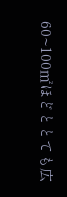60~100㎡ほどととても広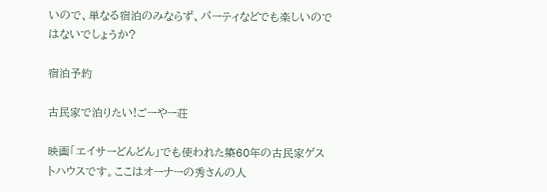いので、単なる宿泊のみならず、パーティなどでも楽しいのではないでしょうか?

宿泊予約

古民家で泊りたい!ごーやー荘

映画「エイサーどんどん」でも使われた築60年の古民家ゲストハウスです。ここはオーナーの秀さんの人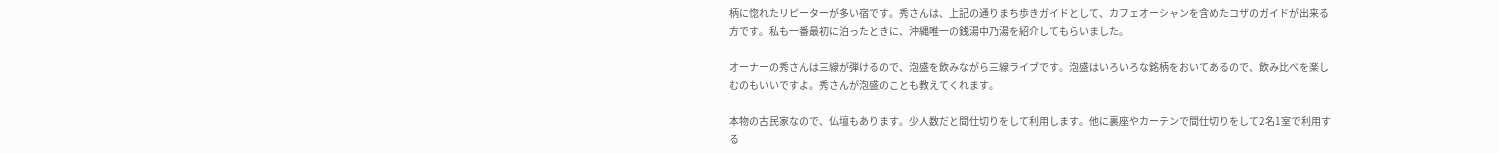柄に惚れたリピーターが多い宿です。秀さんは、上記の通りまち歩きガイドとして、カフェオーシャンを含めたコザのガイドが出来る方です。私も一番最初に泊ったときに、沖縄唯一の銭湯中乃湯を紹介してもらいました。

オーナーの秀さんは三線が弾けるので、泡盛を飲みながら三線ライブです。泡盛はいろいろな銘柄をおいてあるので、飲み比べを楽しむのもいいですよ。秀さんが泡盛のことも教えてくれます。

本物の古民家なので、仏壇もあります。少人数だと間仕切りをして利用します。他に裏座やカーテンで間仕切りをして2名1室で利用する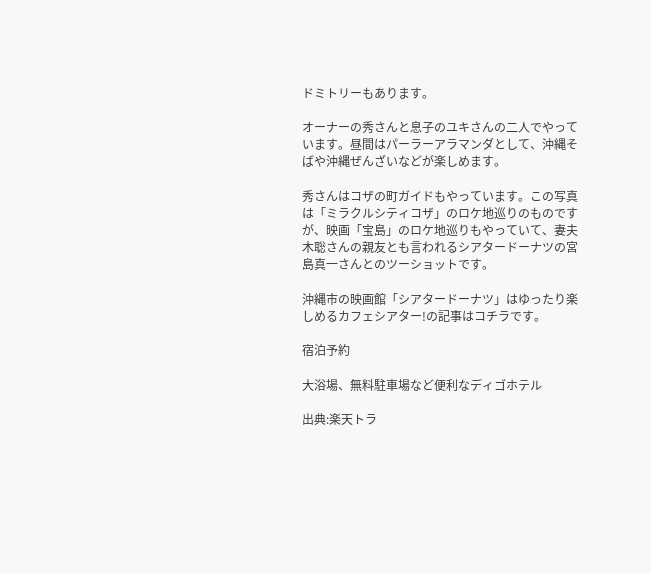ドミトリーもあります。

オーナーの秀さんと息子のユキさんの二人でやっています。昼間はパーラーアラマンダとして、沖縄そばや沖縄ぜんざいなどが楽しめます。

秀さんはコザの町ガイドもやっています。この写真は「ミラクルシティコザ」のロケ地巡りのものですが、映画「宝島」のロケ地巡りもやっていて、妻夫木聡さんの親友とも言われるシアタードーナツの宮島真一さんとのツーショットです。

沖縄市の映画館「シアタードーナツ」はゆったり楽しめるカフェシアター!の記事はコチラです。

宿泊予約

大浴場、無料駐車場など便利なディゴホテル

出典:楽天トラ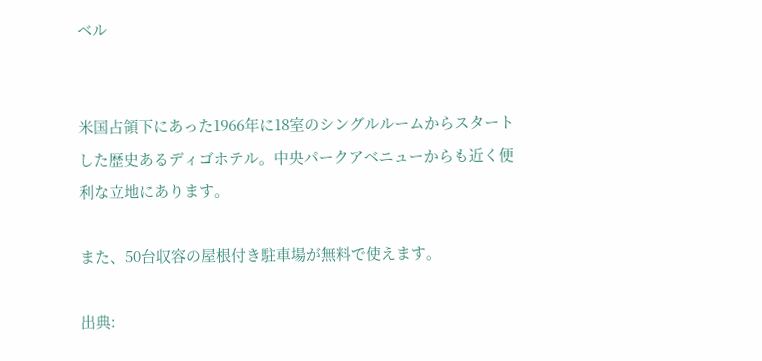ベル


米国占領下にあった1966年に18室のシングルルームからスタートした歴史あるディゴホテル。中央パークアベニューからも近く便利な立地にあります。

また、50台収容の屋根付き駐車場が無料で使えます。

出典: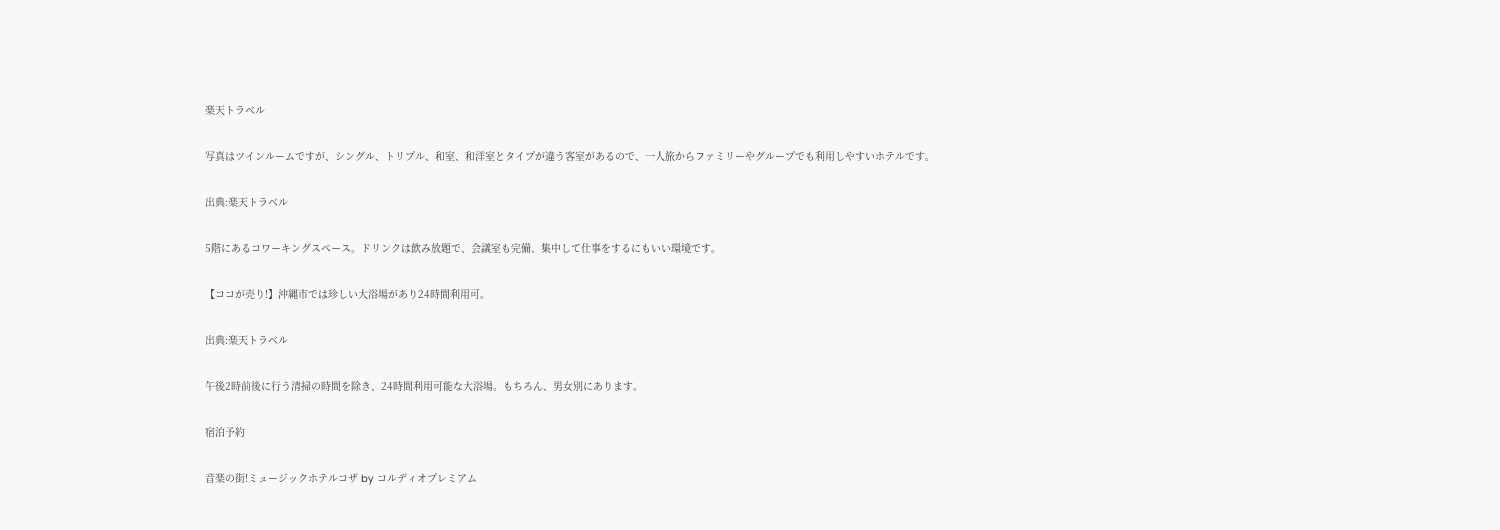楽天トラベル

写真はツインルームですが、シングル、トリプル、和室、和洋室とタイプが違う客室があるので、一人旅からファミリーやグループでも利用しやすいホテルです。

出典:楽天トラベル

5階にあるコワーキングスペース。ドリンクは飲み放題で、会議室も完備、集中して仕事をするにもいい環境です。

【ココが売り!】沖縄市では珍しい大浴場があり24時間利用可。

出典:楽天トラベル

午後2時前後に行う清掃の時間を除き、24時間利用可能な大浴場。もちろん、男女別にあります。

宿泊予約

音楽の街!ミュージックホテルコザ by コルディオプレミアム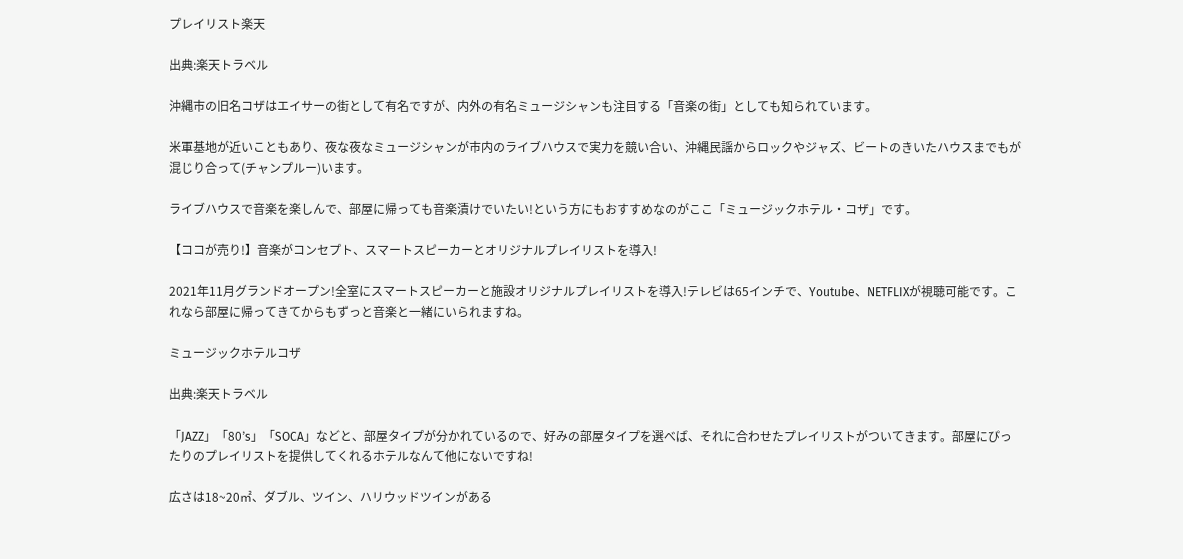プレイリスト楽天

出典:楽天トラベル

沖縄市の旧名コザはエイサーの街として有名ですが、内外の有名ミュージシャンも注目する「音楽の街」としても知られています。

米軍基地が近いこともあり、夜な夜なミュージシャンが市内のライブハウスで実力を競い合い、沖縄民謡からロックやジャズ、ビートのきいたハウスまでもが混じり合って(チャンプルー)います。

ライブハウスで音楽を楽しんで、部屋に帰っても音楽漬けでいたい!という方にもおすすめなのがここ「ミュージックホテル・コザ」です。

【ココが売り!】音楽がコンセプト、スマートスピーカーとオリジナルプレイリストを導入!

2021年11月グランドオープン!全室にスマートスピーカーと施設オリジナルプレイリストを導入!テレビは65インチで、Youtube、NETFLIXが視聴可能です。これなら部屋に帰ってきてからもずっと音楽と一緒にいられますね。

ミュージックホテルコザ

出典:楽天トラベル

「JAZZ」「80’s」「SOCA」などと、部屋タイプが分かれているので、好みの部屋タイプを選べば、それに合わせたプレイリストがついてきます。部屋にぴったりのプレイリストを提供してくれるホテルなんて他にないですね!

広さは18~20㎡、ダブル、ツイン、ハリウッドツインがある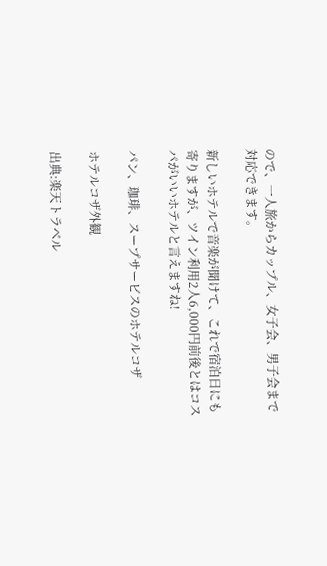ので、一人旅からカップル、女子会、男子会まで対応できます。

新しいホテルで音楽が聞けて、これで宿泊日にも寄りますが、ツイン利用2人6,000円前後とはコスパがいいホテルと言えますね!

パン、珈琲、スープサービスのホテルコザ

ホテルコザ外観

出典:楽天トラベル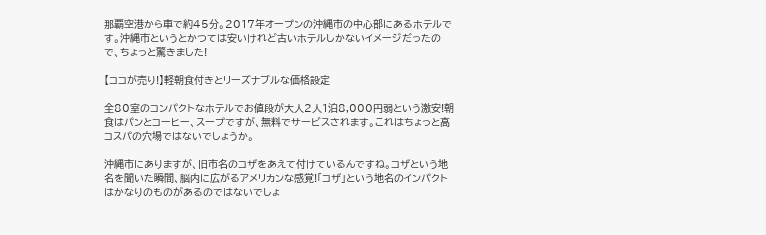那覇空港から車で約45分。2017年オープンの沖縄市の中心部にあるホテルです。沖縄市というとかつては安いけれど古いホテルしかないイメージだったので、ちょっと驚きました!

【ココが売り!】軽朝食付きとリーズナブルな価格設定

全80室のコンパクトなホテルでお値段が大人2人1泊8,000円弱という激安!朝食はパンとコーヒー、スープですが、無料でサービスされます。これはちょっと高コスパの穴場ではないでしょうか。

沖縄市にありますが、旧市名のコザをあえて付けているんですね。コザという地名を聞いた瞬間、脳内に広がるアメリカンな感覚!「コザ」という地名のインパクトはかなりのものがあるのではないでしょ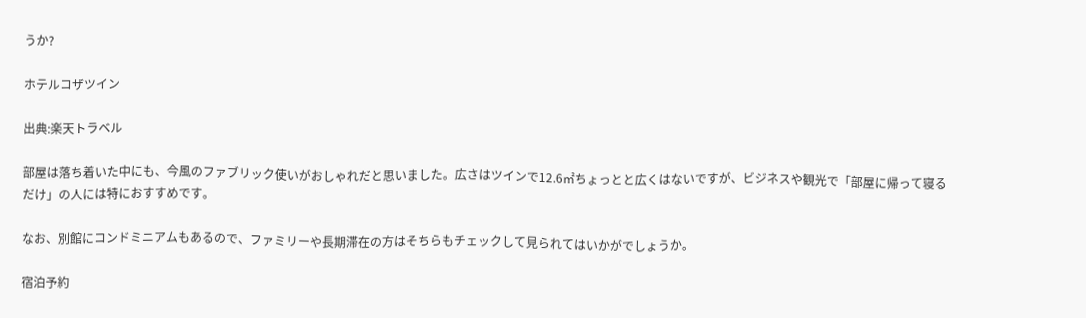うか?

ホテルコザツイン

出典:楽天トラベル

部屋は落ち着いた中にも、今風のファブリック使いがおしゃれだと思いました。広さはツインで12.6㎡ちょっとと広くはないですが、ビジネスや観光で「部屋に帰って寝るだけ」の人には特におすすめです。

なお、別館にコンドミニアムもあるので、ファミリーや長期滞在の方はそちらもチェックして見られてはいかがでしょうか。

宿泊予約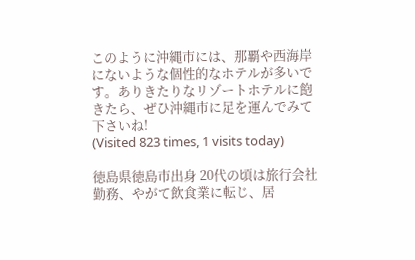このように沖縄市には、那覇や西海岸にないような個性的なホテルが多いです。ありきたりなリゾートホテルに飽きたら、ぜひ沖縄市に足を運んでみて下さいね!
(Visited 823 times, 1 visits today)

徳島県徳島市出身 20代の頃は旅行会社勤務、やがて飲食業に転じ、居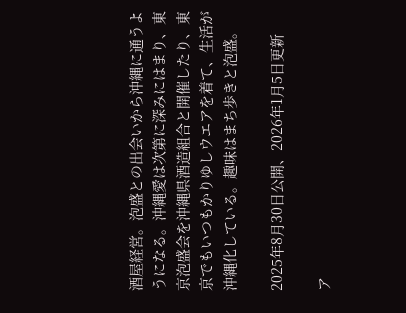酒屋経営。泡盛との出会いから沖縄に通うようになる。沖縄愛は次第に深みにはまり、東京泡盛会を沖縄県酒造組合と開催したり、東京でもいつもかりゆしウエアを着て、生活が沖縄化している。趣味はまち歩きと泡盛。

2025年8月30日公開、2026年1月5日更新

ア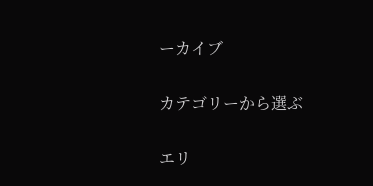ーカイブ

カテゴリーから選ぶ

エリ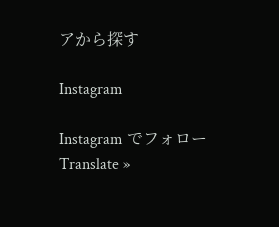アから探す

Instagram

Instagram でフォロー
Translate »